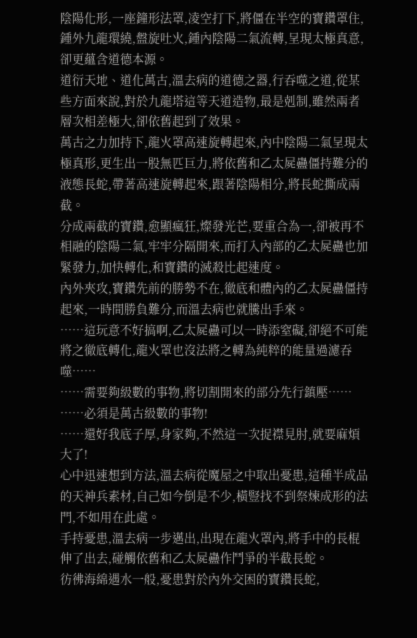陰陽化形,一座鐘形法罩,凌空打下,將僵在半空的寶鑽罩住,鍾外九龍環繞,盤旋吐火,鍾內陰陽二氣流轉,呈現太極真意,卻更蘊含道德本源。
道衍天地、道化萬古,溫去病的道德之器,行吞噬之道,從某些方面來說,對於九龍塔這等天道造物,最是剋制,雖然兩者層次相差極大,卻依舊起到了效果。
萬古之力加持下,龍火罩高速旋轉起來,內中陰陽二氣呈現太極真形,更生出一股無匹巨力,將依舊和乙太屍蠱僵持難分的液態長蛇,帶著高速旋轉起來,跟著陰陽相分,將長蛇撕成兩截。
分成兩截的寶鑽,愈顯瘋狂,燦發光芒,要重合為一,卻被再不相融的陰陽二氣,牢牢分隔開來,而打入內部的乙太屍蠱也加緊發力,加快轉化,和寶鑽的滅殺比起速度。
內外夾攻,寶鑽先前的勝勢不在,徹底和體內的乙太屍蠱僵持起來,一時間勝負難分,而溫去病也就騰出手來。
……這玩意不好搞啊,乙太屍蠱可以一時添窒礙,卻絕不可能將之徹底轉化,龍火罩也沒法將之轉為純粹的能量過濾吞噬……
……需要夠級數的事物,將切割開來的部分先行鎮壓……
……必須是萬古級數的事物!
……還好我底子厚,身家夠,不然這一次捉襟見肘,就要麻煩大了!
心中迅速想到方法,溫去病從魔屋之中取出憂患,這種半成品的天神兵素材,自己如今倒是不少,橫豎找不到祭煉成形的法門,不如用在此處。
手持憂患,溫去病一步邁出,出現在龍火罩內,將手中的長棍伸了出去,碰觸依舊和乙太屍蠱作鬥爭的半截長蛇。
彷彿海綿遇水一般,憂患對於內外交困的寶鑽長蛇,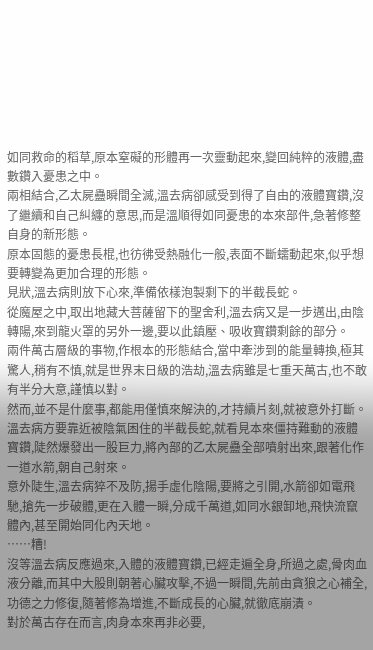如同救命的稻草,原本窒礙的形體再一次靈動起來,變回純粹的液體,盡數鑽入憂患之中。
兩相結合,乙太屍蠱瞬間全滅,溫去病卻感受到得了自由的液體寶鑽,沒了繼續和自己糾纏的意思,而是溫順得如同憂患的本來部件,急著修整自身的新形態。
原本固態的憂患長棍,也彷彿受熱融化一般,表面不斷蠕動起來,似乎想要轉變為更加合理的形態。
見狀,溫去病則放下心來,準備依樣泡製剩下的半截長蛇。
從魔屋之中,取出地藏大菩薩留下的聖舍利,溫去病又是一步邁出,由陰轉陽,來到龍火罩的另外一邊,要以此鎮壓、吸收寶鑽剩餘的部分。
兩件萬古層級的事物,作根本的形態結合,當中牽涉到的能量轉換,極其驚人,稍有不慎,就是世界末日級的浩劫,溫去病雖是七重天萬古,也不敢有半分大意,謹慎以對。
然而,並不是什麼事,都能用僅慎來解決的,才持續片刻,就被意外打斷。
溫去病方要靠近被陰氣困住的半截長蛇,就看見本來僵持難動的液體寶鑽,陡然爆發出一股巨力,將內部的乙太屍蠱全部噴射出來,跟著化作一道水箭,朝自己射來。
意外陡生,溫去病猝不及防,揚手虛化陰陽,要將之引開,水箭卻如電飛馳,搶先一步破體,更在入體一瞬,分成千萬道,如同水銀卸地,飛快流竄體內,甚至開始同化內天地。
……糟!
沒等溫去病反應過來,入體的液體寶鑽,已經走遍全身,所過之處,骨肉血液分離,而其中大股則朝著心臟攻擊,不過一瞬間,先前由貪狼之心補全,功德之力修復,隨著修為增進,不斷成長的心臟,就徹底崩潰。
對於萬古存在而言,肉身本來再非必要,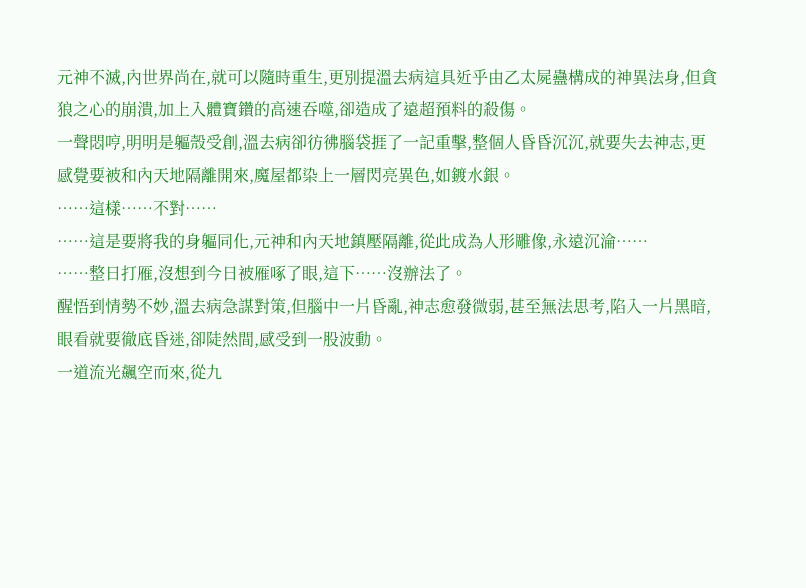元神不滅,內世界尚在,就可以隨時重生,更別提溫去病這具近乎由乙太屍蠱構成的神異法身,但貪狼之心的崩潰,加上入體寶鑽的高速吞噬,卻造成了遠超預料的殺傷。
一聲悶哼,明明是軀殼受創,溫去病卻彷彿腦袋捱了一記重擊,整個人昏昏沉沉,就要失去神志,更感覺要被和內天地隔離開來,魔屋都染上一層閃亮異色,如鍍水銀。
……這樣……不對……
……這是要將我的身軀同化,元神和內天地鎮壓隔離,從此成為人形雕像,永遠沉淪……
……整日打雁,沒想到今日被雁啄了眼,這下……沒辦法了。
醒悟到情勢不妙,溫去病急謀對策,但腦中一片昏亂,神志愈發微弱,甚至無法思考,陷入一片黑暗,眼看就要徹底昏迷,卻陡然間,感受到一股波動。
一道流光飆空而來,從九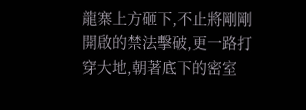龍寨上方砸下,不止將剛剛開啟的禁法擊破,更一路打穿大地,朝著底下的密室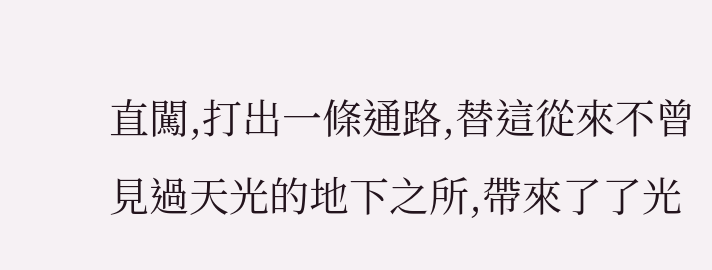直闖,打出一條通路,替這從來不曾見過天光的地下之所,帶來了了光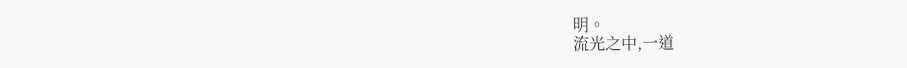明。
流光之中,一道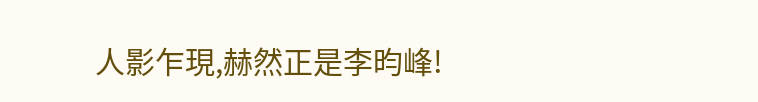人影乍現,赫然正是李昀峰!